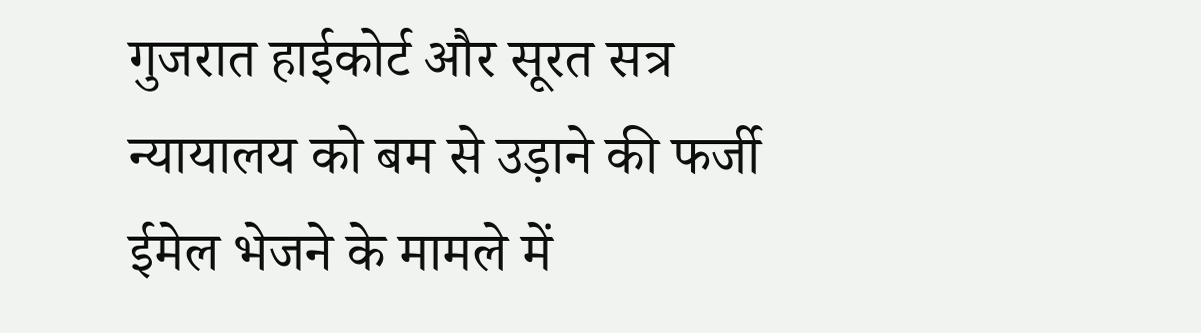गुजरात हाईकोर्ट और सूरत सत्र न्यायालय को बम से उड़ाने की फर्जी ईमेल भेजने के मामले में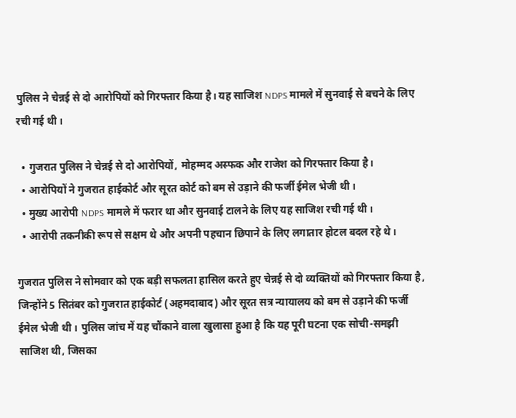पुलिस ने चेन्नई से दो आरोपियों को गिरफ्तार किया है। यह साजिश NDPS मामले में सुनवाई से बचने के लिए रची गई थी।

  • गुजरात पुलिस ने चेन्नई से दो आरोपियों, मोहम्मद अस्फक और राजेश को गिरफ्तार किया है।
  • आरोपियों ने गुजरात हाईकोर्ट और सूरत कोर्ट को बम से उड़ाने की फर्जी ईमेल भेजी थी।
  • मुख्य आरोपी NDPS मामले में फरार था और सुनवाई टालने के लिए यह साजिश रची गई थी।
  • आरोपी तकनीकी रूप से सक्षम थे और अपनी पहचान छिपाने के लिए लगातार होटल बदल रहे थे।

गुजरात पुलिस ने सोमवार को एक बड़ी सफलता हासिल करते हुए चेन्नई से दो व्यक्तियों को गिरफ्तार किया है, जिन्होंने 5 सितंबर को गुजरात हाईकोर्ट (अहमदाबाद) और सूरत सत्र न्यायालय को बम से उड़ाने की फर्जी ईमेल भेजी थी। पुलिस जांच में यह चौंकाने वाला खुलासा हुआ है कि यह पूरी घटना एक सोची-समझी साजिश थी, जिसका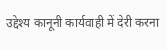उद्देश्य कानूनी कार्यवाही में देरी करना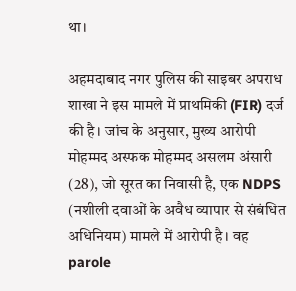था।

अहमदाबाद नगर पुलिस की साइबर अपराध शाखा ने इस मामले में प्राथमिकी (FIR) दर्ज की है। जांच के अनुसार, मुख्य आरोपी मोहम्मद अस्फक मोहम्मद असलम अंसारी (28), जो सूरत का निवासी है, एक NDPS (नशीली दवाओं के अवैध व्यापार से संबंधित अधिनियम) मामले में आरोपी है। वह parole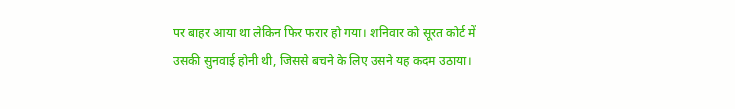पर बाहर आया था लेकिन फिर फरार हो गया। शनिवार को सूरत कोर्ट में उसकी सुनवाई होनी थी, जिससे बचने के लिए उसने यह कदम उठाया।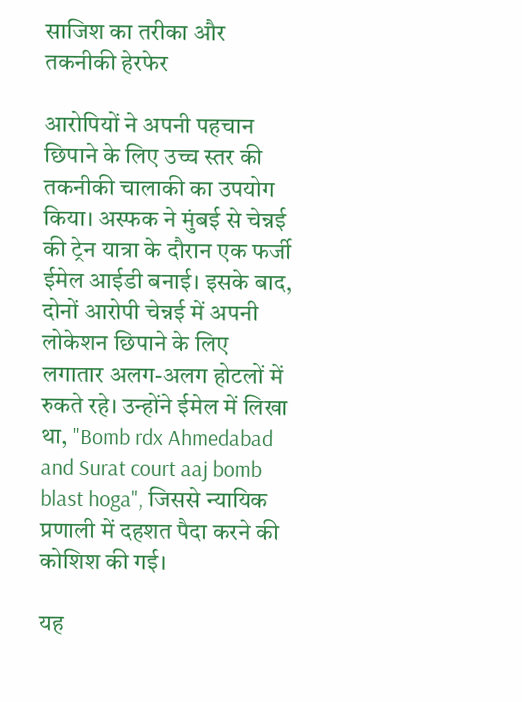साजिश का तरीका और तकनीकी हेरफेर

आरोपियों ने अपनी पहचान छिपाने के लिए उच्च स्तर की तकनीकी चालाकी का उपयोग किया। अस्फक ने मुंबई से चेन्नई की ट्रेन यात्रा के दौरान एक फर्जी ईमेल आईडी बनाई। इसके बाद, दोनों आरोपी चेन्नई में अपनी लोकेशन छिपाने के लिए लगातार अलग-अलग होटलों में रुकते रहे। उन्होंने ईमेल में लिखा था, "Bomb rdx Ahmedabad and Surat court aaj bomb blast hoga", जिससे न्यायिक प्रणाली में दहशत पैदा करने की कोशिश की गई।

यह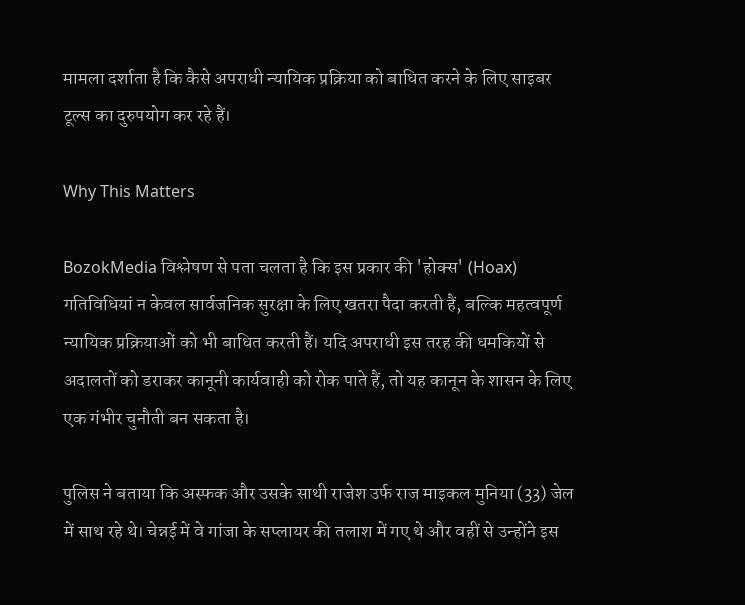मामला दर्शाता है कि कैसे अपराधी न्यायिक प्रक्रिया को बाधित करने के लिए साइबर टूल्स का दुरुपयोग कर रहे हैं।

Why This Matters

BozokMedia विश्लेषण से पता चलता है कि इस प्रकार की 'होक्स' (Hoax) गतिविधियां न केवल सार्वजनिक सुरक्षा के लिए खतरा पैदा करती हैं, बल्कि महत्वपूर्ण न्यायिक प्रक्रियाओं को भी बाधित करती हैं। यदि अपराधी इस तरह की धमकियों से अदालतों को डराकर कानूनी कार्यवाही को रोक पाते हैं, तो यह कानून के शासन के लिए एक गंभीर चुनौती बन सकता है।

पुलिस ने बताया कि अस्फक और उसके साथी राजेश उर्फ राज माइकल मुनिया (33) जेल में साथ रहे थे। चेन्नई में वे गांजा के सप्लायर की तलाश में गए थे और वहीं से उन्होंने इस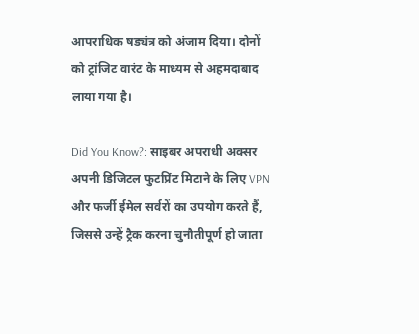आपराधिक षड्यंत्र को अंजाम दिया। दोनों को ट्रांजिट वारंट के माध्यम से अहमदाबाद लाया गया है।

Did You Know?: साइबर अपराधी अक्सर अपनी डिजिटल फुटप्रिंट मिटाने के लिए VPN और फर्जी ईमेल सर्वरों का उपयोग करते हैं, जिससे उन्हें ट्रैक करना चुनौतीपूर्ण हो जाता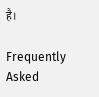है।

Frequently Asked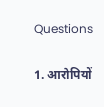Questions

1. आरोपियों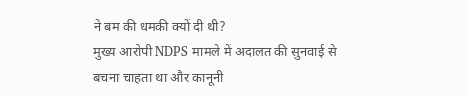ने बम की धमकी क्यों दी थी?
मुख्य आरोपी NDPS मामले में अदालत की सुनवाई से बचना चाहता था और कानूनी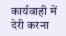कार्यवाही में देरी करना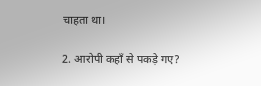चाहता था।

2. आरोपी कहाँ से पकड़े गए?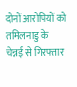दोनों आरोपियों को तमिलनाडु के चेन्नई से गिरफ्तार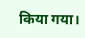किया गया।